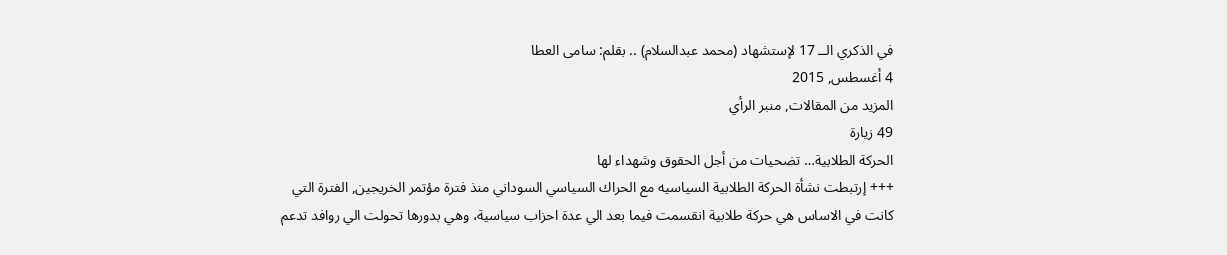في الذكري الــ 17 لإستشهاد (محمد عبدالسلام) .. بقلم: سامى العطا
4 أغسطس, 2015
المزيد من المقالات, منبر الرأي
49 زيارة
الحركة الطلابية… تضحيات من أجل الحقوق وشهداء لها
+++ إرتبطت نشأة الحركة الطلابية السياسيه مع الحراك السياسي السوداني منذ فترة مؤتمر الخريجين, الفترة التي كانت في الاساس هي حركة طلابية انقسمت فيما بعد الي عدة احزاب سياسية، وهي بدورها تحولت الي روافد تدعم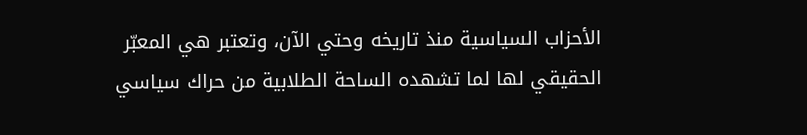الأحزاب السياسية منذ تاريخه وحتي الآن، وتعتبر هي المعبّر الحقيقي لها لما تشهده الساحة الطلابية من حراك سياسي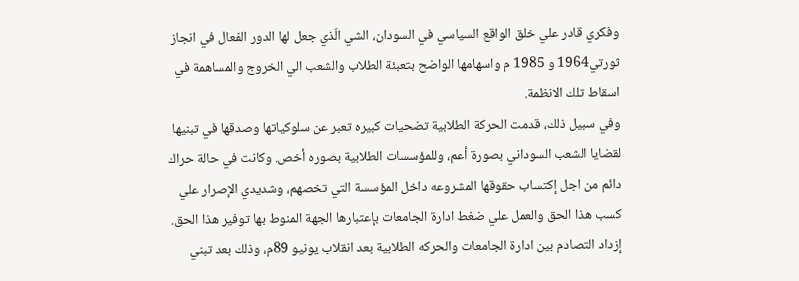وفكري قادر علي خلق الواقع السياسي في السودان، الشي الّذي جعل لها الدور الفعال في انجاز ثورتي1964 و 1985 م واسهامها الواضح بتعبئة الطلاب والشعب الي الخروج والمساهمة في اسقاط تلك الانظمة.
وفي سبيل ذلك، قدمت الحركة الطلابية تضحيات كبيره تعبر عن سلوكياتها وصدقها في تبنيها لقضايا الشعب السوداني بصورة أعم، وللمؤسسات الطلابية بصوره أخص. وكانت في حالة حراك دائم من اجل إكتساب حقوقها المشروعه داخل المؤسسة التي تخصهم، وشديدي الإصرار علي كسب هذا الحق والعمل علي ضغط ادارة الجامعات بإعتبارها الجهة المنوط بها توفير هذا الحق. إزداد التصادم بين ادارة الجامعات والحركه الطلابية بعد انقلاب يونيو 89م، وذلك بعد تبني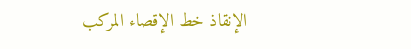الإنقاذ خط الإقصاء المركب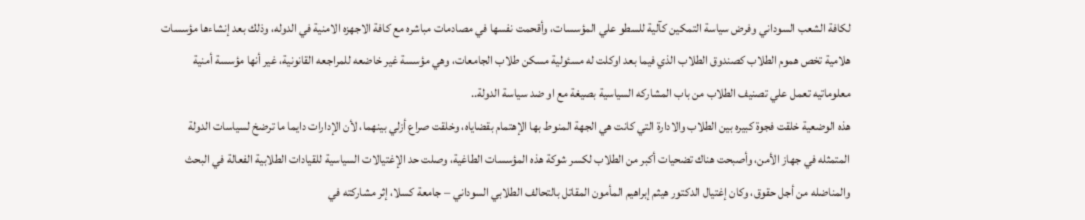لكافة الشعب السوداني وفرض سياسة التمكين كآلية للسطو علي المؤسسات، وأقحمت نفسها في مصادمات مباشره مع كافة الاجهزه الامنية في الدوله، وذلك بعد إنشاءها مؤسسات هلامية تخص هموم الطلاب كصندوق الطلاب الذي فيما بعد اوكلت له مسئولية مسكن طلاب الجامعات، وهي مؤسسة غير خاضعه للمراجعه القانونية، غير أنها مؤسسة أمنية معلوماتيه تعمل علي تصنيف الطلاب من باب المشاركه السياسية بصيغة مع او ضد سياسة الدولة..
هذه الوضعية خلقت فجوة كبيره بين الطلاب والادارة التي كانت هي الجهة المنوط بها الإهتمام بقضاياه، وخلقت صراع أزلي بينهما، لأن الإدارات دايما ما ترضخ لسياسات الدولة المتمثله في جهاز الأمن، وأصبحت هناك تضحيات أكبر من الطلاب لكسر شوكة هذه المؤسسات الطاغية، وصلت حد الإغتيالات السياسية للقيادات الطلابية الفعالة في البحث والمناضله من أجل حقوق، وكان إغتيال الدكتور هيثم إبراهيم المأمون المقاتل بالتحالف الطلابي السوداني – جامعة كسلا، إثر مشاركته في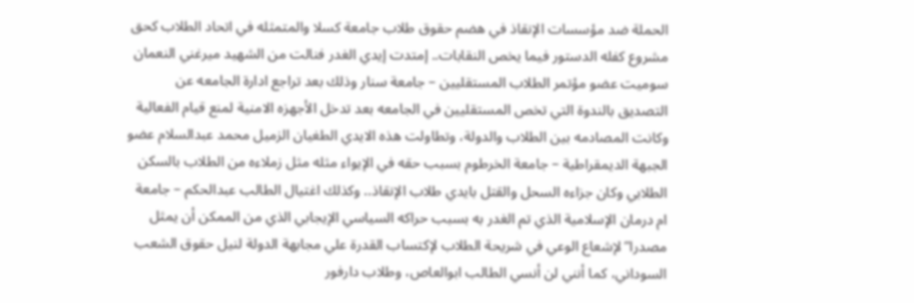الحملة ضد مؤسسات الإنقاذ في هضم حقوق طلاب جامعة كسلا والمتمثله في اتحاد الطلاب كحق مشروع كفله الدستور فيما يخص النقابات.. إمتدت إيدي الغدر فنالت من الشهيد ميرغني النعمان سوميت عضو مؤتمر الطلاب المستقليين – جامعة سنار وذلك بعد تراجع ادارة الجامعه عن التصديق بالندوة التي تخص المستقليين في الجامعه بعد تدخل الأجهزه الامنية لمنع قيام الفعالية وكانت المصادمه بين الطلاب والدولة، وتطاولت هذه الايدي الطغيان الزميل محمد عبدالسلام عضو الجبهة الديمقراطية – جامعة الخرطوم بسبب حقه في الإيواء مثله مثل زملاءه من الطلاب بالسكن الطلابي وكان جزاءه السحل والقتل بايدي طلاب الإنقاذ.. وكذلك اغتيال الطالب عبدالحكم – جامعة ام درمان الإسلامية الذي تم الغدر به بسبب حراكه السياسي الإيجابي الذي من الممكن أن يمثل مصدرا” لإشعاع الوعي في شريحة الطلاب لإكتساب القدرة علي مجابهة الدولة لنيل حقوق الشعب السوداني، كما أنني لن أنسي الطالب ابوالعاص، وطلاب دارفور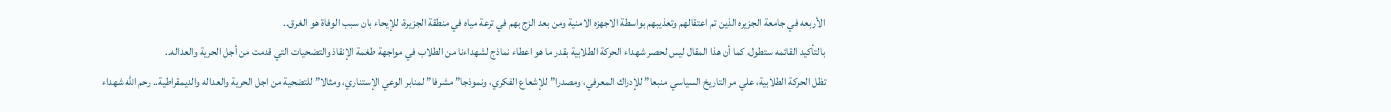الأربعه في جامعة الجزيره الذين تم اعتقالهم وتعذيبهم بواسطة الاجهزه الامنية ومن بعد الزج بهم في ترعة مياه في منطقة الجزيرة، للإيحاء بان سبب الوفاة هو الغرق..
بالتأكيد القائمه ستطول، كما أن هذا المقال ليس لحصر شهداء الحركة الطلابية بقدر ما هو اعطاء نماذج لشهداءنا من الطلاب في مواجهة طغمة الإنقاذ والتضحيات التي قدمت من أجل الحرية والعداله..
تظل الحركة الطلابية، علي مر التاريخ السياسي منبعا” للإدراك المعرفي، ومصدرا” للإشعاع الفكري، ونموذجا” مشرفا” لمنابر الوعي الإستناري، ومثالا” للتضحية من اجل الحرية والعداله والديمقراطية.. رحم الله شهداء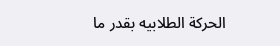الحركة الطلابيه بقدر ما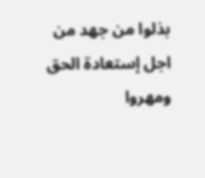بذلوا من جهد من اجل إستعادة الحق ومهروا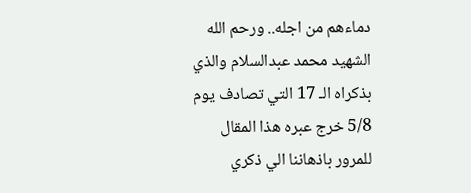دماءهم من اجله.. ورحم الله الشهيد محمد عبدالسلام والذي بذكراه الـ 17 التي تصادف يوم 5/8 خرج عبره هذا المقال للمرور باذهاننا الي ذكري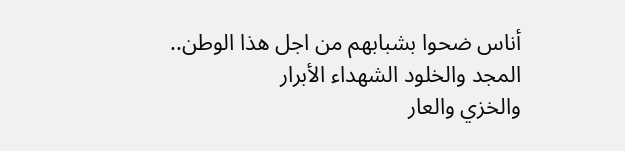أناس ضحوا بشبابهم من اجل هذا الوطن..
المجد والخلود الشهداء الأبرار
والخزي والعار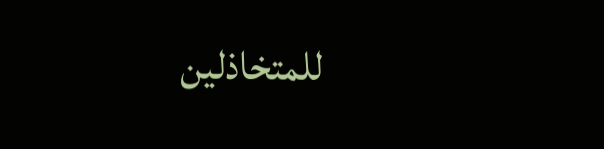للمتخاذلين